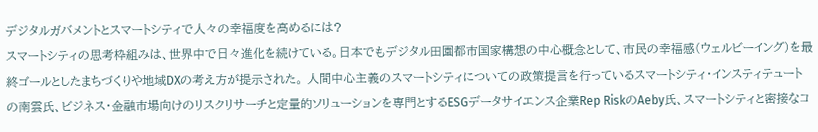デジタルガバメントとスマートシティで人々の幸福度を高めるには?
スマートシティの思考枠組みは、世界中で日々進化を続けている。日本でもデジタル田園都市国家構想の中心概念として、市民の幸福感(ウェルビーイング)を最終ゴールとしたまちづくりや地域DXの考え方が提示された。 人間中心主義のスマートシティについての政策提言を行っているスマートシティ・インスティテュートの南雲氏、ビジネス・金融市場向けのリスクリサーチと定量的ソリューションを専門とするESGデータサイエンス企業Rep RiskのAeby氏、スマートシティと密接なコ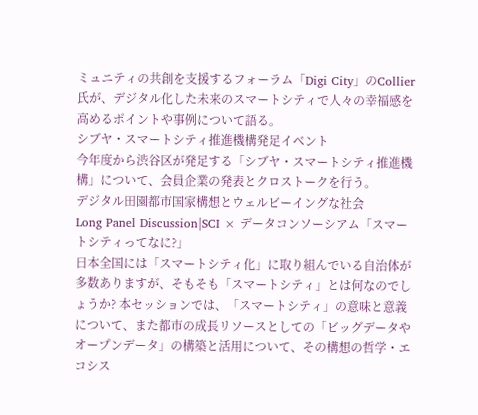ミュニティの共創を支援するフォーラム「Digi City」のCollier氏が、デジタル化した未来のスマートシティで人々の幸福感を高めるポイントや事例について語る。
シブヤ・スマートシティ推進機構発足イベント
今年度から渋谷区が発足する「シブヤ・スマートシティ推進機構」について、会員企業の発表とクロストークを行う。
デジタル田園都市国家構想とウェルビーイングな社会
Long Panel Discussion|SCI × データコンソーシアム「スマートシティってなに?」
日本全国には「スマートシティ化」に取り組んでいる自治体が多数ありますが、そもそも「スマートシティ」とは何なのでしょうか? 本セッションでは、「スマートシティ」の意味と意義について、また都市の成長リソースとしての「ビッグデータやオープンデータ」の構築と活用について、その構想の哲学・エコシス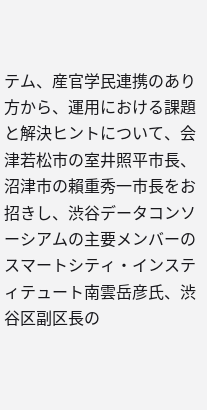テム、産官学民連携のあり方から、運用における課題と解決ヒントについて、会津若松市の室井照平市長、沼津市の賴重秀一市長をお招きし、渋谷データコンソーシアムの主要メンバーのスマートシティ・インスティテュート南雲岳彦氏、渋谷区副区長の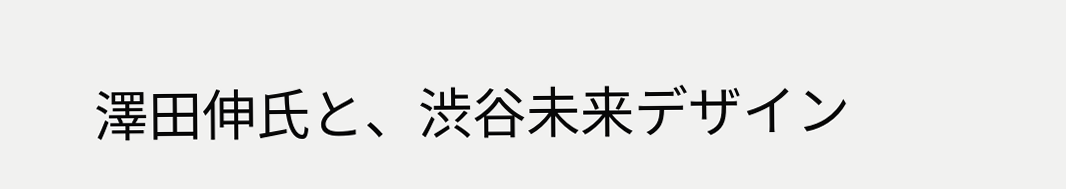澤田伸氏と、渋谷未来デザイン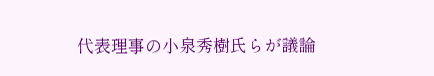代表理事の小泉秀樹氏らが議論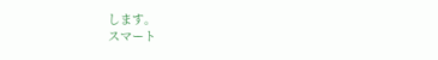します。
スマート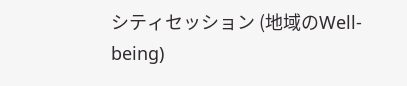シティセッション (地域のWell-being)